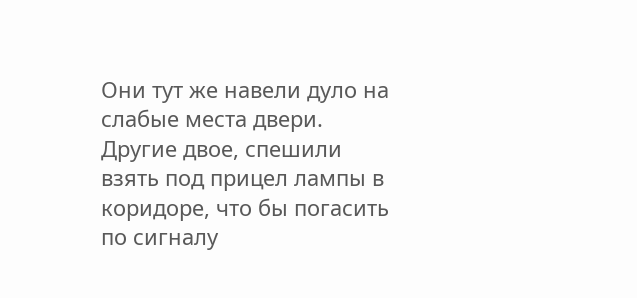Они тут же навели дуло на слабые места двери. Другие двое, спешили взять под прицел лампы в коридоре, что бы погасить по сигналу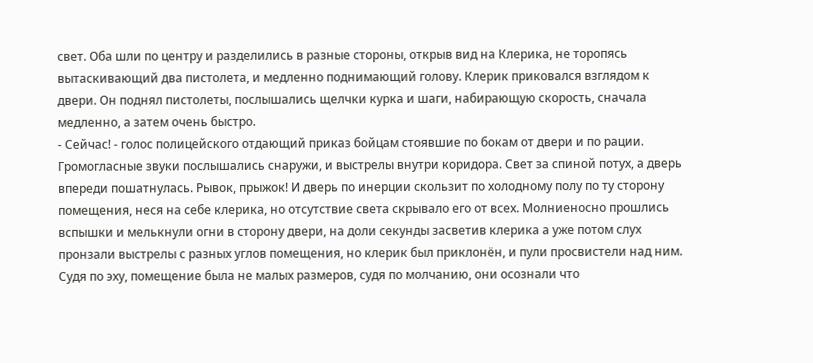свет. Оба шли по центру и разделились в разные стороны, открыв вид на Клерика, не торопясь вытаскивающий два пистолета, и медленно поднимающий голову. Клерик приковался взглядом к двери. Он поднял пистолеты, послышались щелчки курка и шаги, набирающую скорость, сначала медленно, а затем очень быстро.
- Сейчас! - голос полицейского отдающий приказ бойцам стоявшие по бокам от двери и по рации.
Громогласные звуки послышались снаружи, и выстрелы внутри коридора. Свет за спиной потух, а дверь впереди пошатнулась. Рывок, прыжок! И дверь по инерции скользит по холодному полу по ту сторону помещения, неся на себе клерика, но отсутствие света скрывало его от всех. Молниеносно прошлись вспышки и мелькнули огни в сторону двери, на доли секунды засветив клерика а уже потом слух пронзали выстрелы с разных углов помещения, но клерик был приклонён, и пули просвистели над ним. Судя по эху, помещение была не малых размеров, судя по молчанию, они осознали что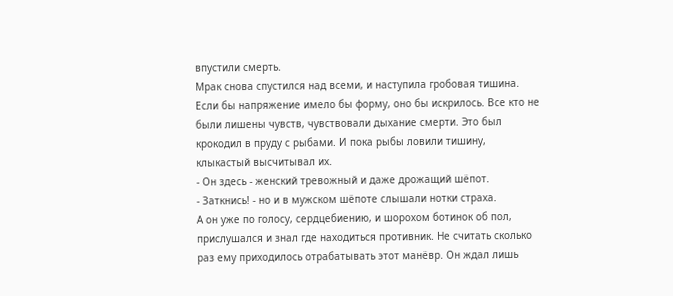впустили смерть.
Мрак снова спустился над всеми, и наступила гробовая тишина.
Если бы напряжение имело бы форму, оно бы искрилось. Все кто не были лишены чувств, чувствовали дыхание смерти. Это был крокодил в пруду с рыбами. И пока рыбы ловили тишину, клыкастый высчитывал их.
- Он здесь - женский тревожный и даже дрожащий шёпот.
- Заткнись! - но и в мужском шёпоте слышали нотки страха.
А он уже по голосу, сердцебиению, и шорохом ботинок об пол, прислушался и знал где находиться противник. Не считать сколько раз ему приходилось отрабатывать этот манёвр. Он ждал лишь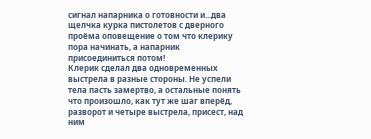сигнал напарника о готовности и...два щелчка курка пистолетов с дверного проёма оповещение о том что клерику пора начинать, а напарник присоединиться потом!
Клерик сделал два одновременных выстрела в разные стороны. Не успели тела пасть замертво, а остальные понять что произошло, как тут же шаг вперёд, разворот и четыре выстрела, присест, над ним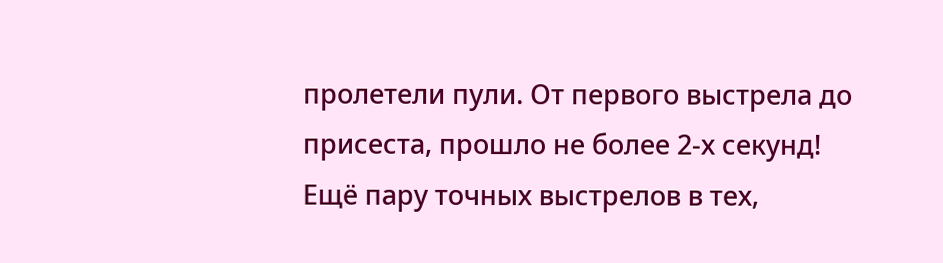пролетели пули. От первого выстрела до присеста, прошло не более 2-х секунд! Ещё пару точных выстрелов в тех,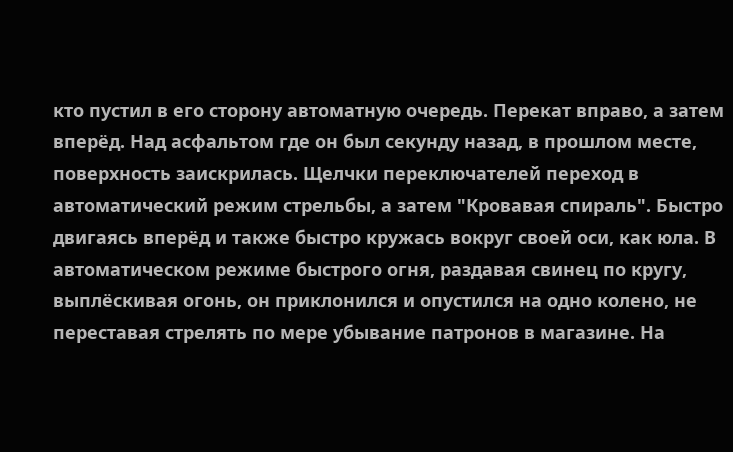кто пустил в его сторону автоматную очередь. Перекат вправо, а затем вперёд. Над асфальтом где он был секунду назад, в прошлом месте, поверхность заискрилась. Щелчки переключателей переход в автоматический режим стрельбы, а затем "Кровавая спираль". Быстро двигаясь вперёд и также быстро кружась вокруг своей оси, как юла. В автоматическом режиме быстрого огня, раздавая свинец по кругу, выплёскивая огонь, он приклонился и опустился на одно колено, не переставая стрелять по мере убывание патронов в магазине. На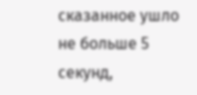сказанное ушло не больше 5 секунд,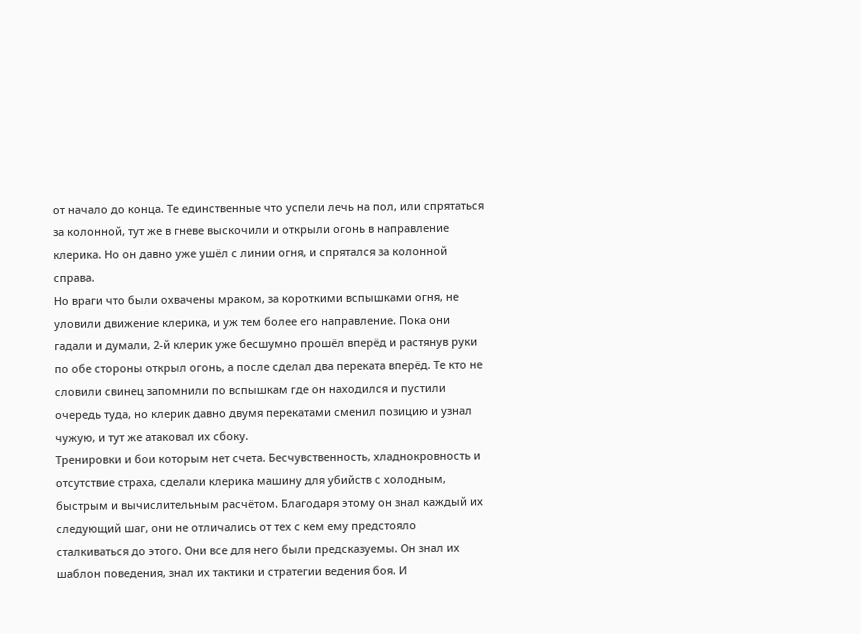от начало до конца. Те единственные что успели лечь на пол, или спрятаться за колонной, тут же в гневе выскочили и открыли огонь в направление клерика. Но он давно уже ушёл с линии огня, и спрятался за колонной справа.
Но враги что были охвачены мраком, за короткими вспышками огня, не уловили движение клерика, и уж тем более его направление. Пока они гадали и думали, 2-й клерик уже бесшумно прошёл вперёд и растянув руки по обе стороны открыл огонь, а после сделал два переката вперёд. Те кто не словили свинец запомнили по вспышкам где он находился и пустили очередь туда, но клерик давно двумя перекатами сменил позицию и узнал чужую, и тут же атаковал их сбоку.
Тренировки и бои которым нет счета. Бесчувственность, хладнокровность и отсутствие страха, сделали клерика машину для убийств с холодным, быстрым и вычислительным расчётом. Благодаря этому он знал каждый их следующий шаг, они не отличались от тех с кем ему предстояло сталкиваться до этого. Они все для него были предсказуемы. Он знал их шаблон поведения, знал их тактики и стратегии ведения боя. И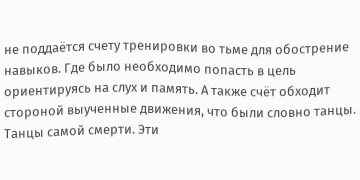не поддаётся счету тренировки во тьме для обострение навыков. Где было необходимо попасть в цель ориентируясь на слух и память. А также счёт обходит стороной выученные движения, что были словно танцы. Танцы самой смерти. Эти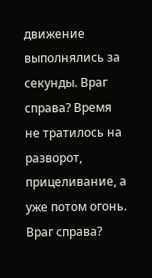движение выполнялись за секунды. Враг справа? Время не тратилось на разворот, прицеливание, а уже потом огонь. Враг справа?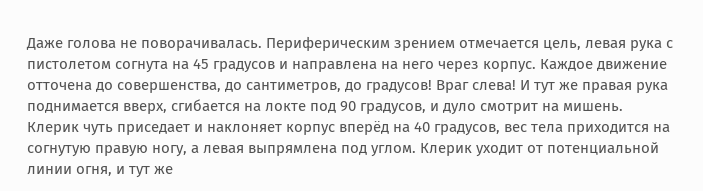Даже голова не поворачивалась. Периферическим зрением отмечается цель, левая рука с пистолетом согнута на 45 градусов и направлена на него через корпус. Каждое движение отточена до совершенства, до сантиметров, до градусов! Враг слева! И тут же правая рука поднимается вверх, сгибается на локте под 90 градусов, и дуло смотрит на мишень. Клерик чуть приседает и наклоняет корпус вперёд на 40 градусов, вес тела приходится на согнутую правую ногу, а левая выпрямлена под углом. Клерик уходит от потенциальной линии огня, и тут же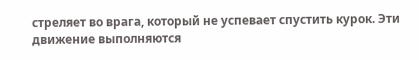стреляет во врага, который не успевает спустить курок. Эти движение выполняются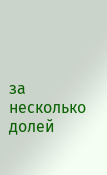за несколько долей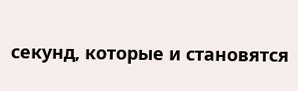секунд, которые и становятся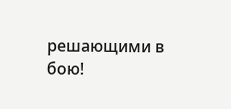решающими в бою!